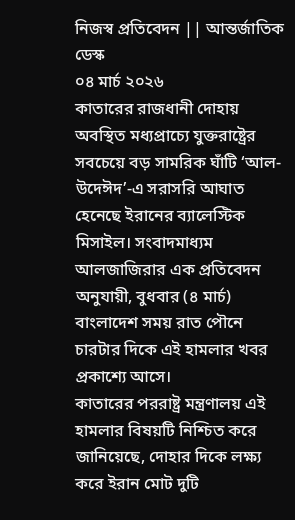নিজস্ব প্রতিবেদন || আন্তর্জাতিক ডেস্ক
০৪ মার্চ ২০২৬
কাতারের রাজধানী দোহায় অবস্থিত মধ্যপ্রাচ্যে যুক্তরাষ্ট্রের সবচেয়ে বড় সামরিক ঘাঁটি ‘আল-উদেঈদ’-এ সরাসরি আঘাত হেনেছে ইরানের ব্যালেস্টিক মিসাইল। সংবাদমাধ্যম আলজাজিরার এক প্রতিবেদন অনুযায়ী, বুধবার (৪ মার্চ) বাংলাদেশ সময় রাত পৌনে চারটার দিকে এই হামলার খবর প্রকাশ্যে আসে।
কাতারের পররাষ্ট্র মন্ত্রণালয় এই হামলার বিষয়টি নিশ্চিত করে জানিয়েছে, দোহার দিকে লক্ষ্য করে ইরান মোট দুটি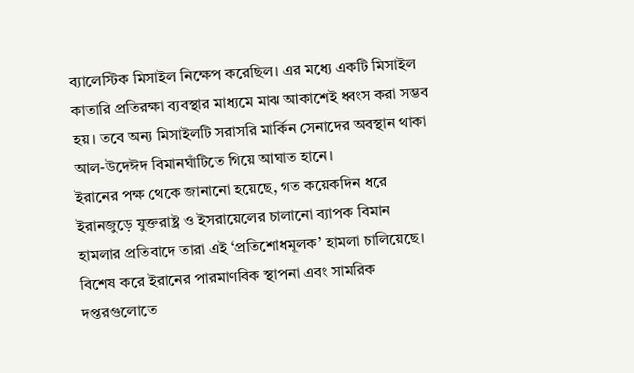ব্যালেস্টিক মিসাইল নিক্ষেপ করেছিল। এর মধ্যে একটি মিসাইল কাতারি প্রতিরক্ষা ব্যবস্থার মাধ্যমে মাঝ আকাশেই ধ্বংস করা সম্ভব হয়। তবে অন্য মিসাইলটি সরাসরি মার্কিন সেনাদের অবস্থান থাকা আল-উদেঈদ বিমানঘাঁটিতে গিয়ে আঘাত হানে।
ইরানের পক্ষ থেকে জানানো হয়েছে, গত কয়েকদিন ধরে ইরানজুড়ে যুক্তরাষ্ট্র ও ইসরায়েলের চালানো ব্যাপক বিমান হামলার প্রতিবাদে তারা এই ‘প্রতিশোধমূলক’ হামলা চালিয়েছে। বিশেষ করে ইরানের পারমাণবিক স্থাপনা এবং সামরিক দপ্তরগুলোতে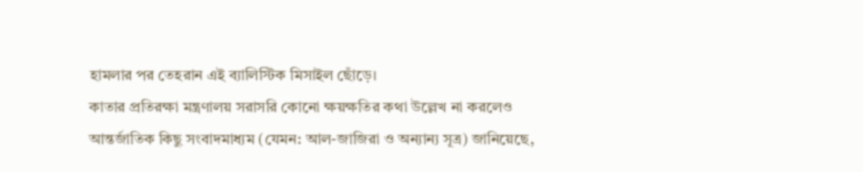হামলার পর তেহরান এই ব্যালিস্টিক মিসাইল ছোঁড়ে।
কাতার প্রতিরক্ষা মন্ত্রণালয় সরাসরি কোনো ক্ষয়ক্ষতির কথা উল্লেখ না করলেও আন্তর্জাতিক কিছু সংবাদমাধ্যম (যেমন: আল-জাজিরা ও অন্যান্য সূত্র) জানিয়েছে,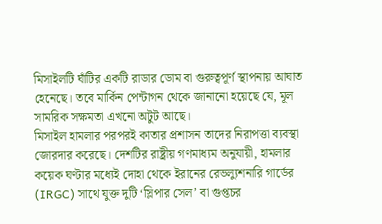মিসাইলটি ঘাঁটির একটি রাডার ডোম বা গুরুত্বপূর্ণ স্থাপনায় আঘাত হেনেছে। তবে মার্কিন পেন্টাগন থেকে জানানো হয়েছে যে, মূল সামরিক সক্ষমতা এখনো অটুট আছে।
মিসাইল হামলার পরপরই কাতার প্রশাসন তাদের নিরাপত্তা ব্যবস্থা জোরদার করেছে। দেশটির রাষ্ট্রীয় গণমাধ্যম অনুযায়ী, হামলার কয়েক ঘণ্টার মধ্যেই দোহা থেকে ইরানের রেভল্যুশনারি গার্ডের (IRGC) সাথে যুক্ত দুটি ‘স্লিপার সেল’ বা গুপ্তচর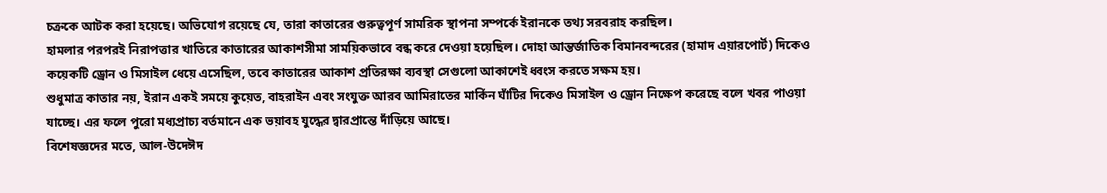চক্রকে আটক করা হয়েছে। অভিযোগ রয়েছে যে, তারা কাতারের গুরুত্বপূর্ণ সামরিক স্থাপনা সম্পর্কে ইরানকে তথ্য সরবরাহ করছিল।
হামলার পরপরই নিরাপত্তার খাতিরে কাতারের আকাশসীমা সাময়িকভাবে বন্ধ করে দেওয়া হয়েছিল। দোহা আন্তর্জাতিক বিমানবন্দরের (হামাদ এয়ারপোর্ট) দিকেও কয়েকটি ড্রোন ও মিসাইল ধেয়ে এসেছিল, তবে কাতারের আকাশ প্রতিরক্ষা ব্যবস্থা সেগুলো আকাশেই ধ্বংস করতে সক্ষম হয়।
শুধুমাত্র কাতার নয়, ইরান একই সময়ে কুয়েত, বাহরাইন এবং সংযুক্ত আরব আমিরাতের মার্কিন ঘাঁটির দিকেও মিসাইল ও ড্রোন নিক্ষেপ করেছে বলে খবর পাওয়া যাচ্ছে। এর ফলে পুরো মধ্যপ্রাচ্য বর্তমানে এক ভয়াবহ যুদ্ধের দ্বারপ্রান্তে দাঁড়িয়ে আছে।
বিশেষজ্ঞদের মতে, আল-উদেঈদ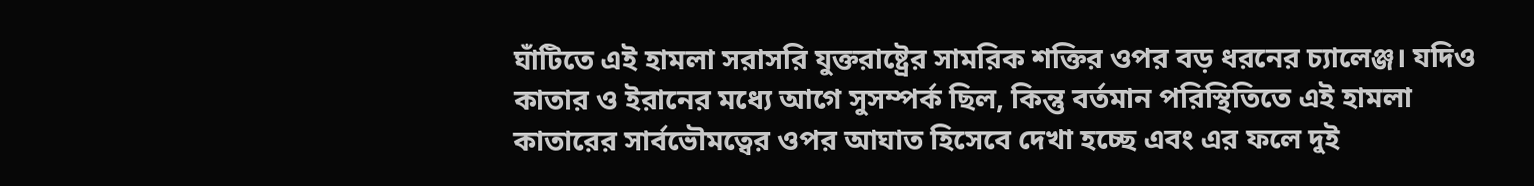ঘাঁটিতে এই হামলা সরাসরি যুক্তরাষ্ট্রের সামরিক শক্তির ওপর বড় ধরনের চ্যালেঞ্জ। যদিও কাতার ও ইরানের মধ্যে আগে সুসম্পর্ক ছিল, কিন্তু বর্তমান পরিস্থিতিতে এই হামলা কাতারের সার্বভৌমত্বের ওপর আঘাত হিসেবে দেখা হচ্ছে এবং এর ফলে দুই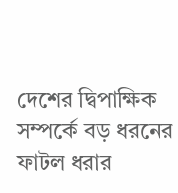দেশের দ্বিপাক্ষিক সম্পর্কে বড় ধরনের ফাটল ধরার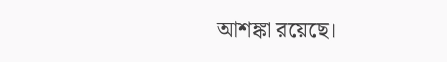আশঙ্কা রয়েছে।